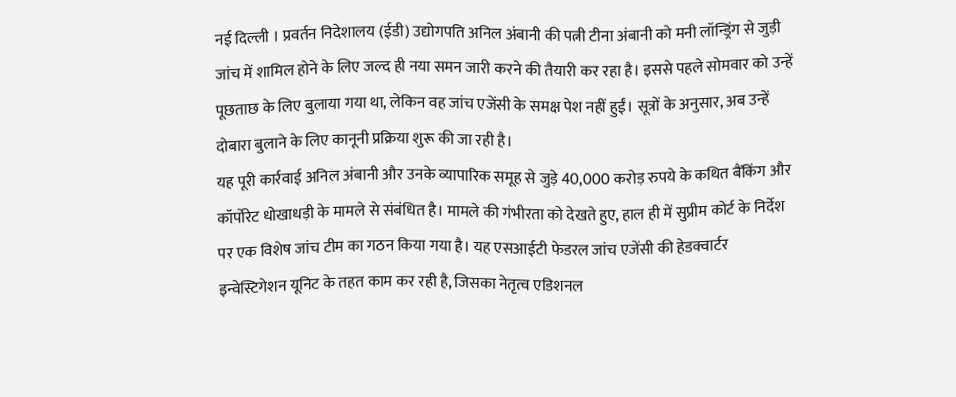नई दिल्ली । प्रवर्तन निदेशालय (ईडी) उद्योगपति अनिल अंबानी की पत्नी टीना अंबानी को मनी लॉन्ड्रिंग से जुड़ी जांच में शामिल होने के लिए जल्द ही नया समन जारी करने की तैयारी कर रहा है। इससे पहले सोमवार को उन्हें पूछताछ के लिए बुलाया गया था, लेकिन वह जांच एजेंसी के समक्ष पेश नहीं हुईं। सूत्रों के अनुसार, अब उन्हें दोबारा बुलाने के लिए कानूनी प्रक्रिया शुरू की जा रही है।
यह पूरी कार्रवाई अनिल अंबानी और उनके व्यापारिक समूह से जुड़े 40,000 करोड़ रुपये के कथित बैंकिंग और कॉर्पोरेट धोखाधड़ी के मामले से संबंधित है। मामले की गंभीरता को देखते हुए, हाल ही में सुप्रीम कोर्ट के निर्देश पर एक विशेष जांच टीम का गठन किया गया है। यह एसआईटी फेडरल जांच एजेंसी की हेडक्वार्टर इन्वेस्टिगेशन यूनिट के तहत काम कर रही है, जिसका नेतृत्व एडिशनल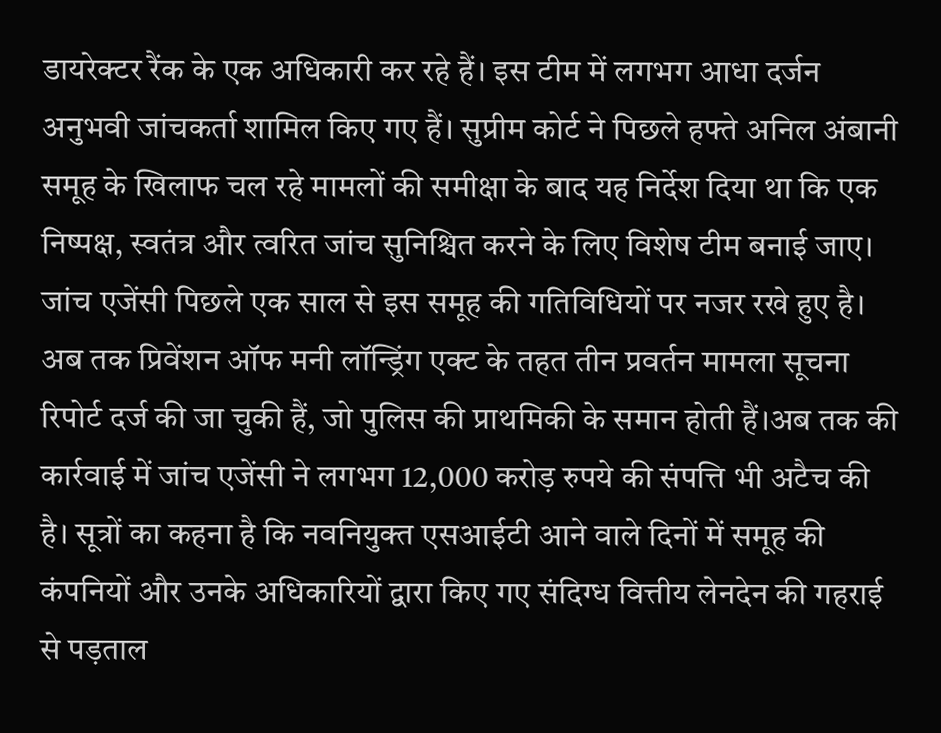डायरेक्टर रैंक के एक अधिकारी कर रहे हैं। इस टीम में लगभग आधा दर्जन अनुभवी जांचकर्ता शामिल किए गए हैं। सुप्रीम कोर्ट ने पिछले हफ्ते अनिल अंबानी समूह के खिलाफ चल रहे मामलों की समीक्षा के बाद यह निर्देश दिया था कि एक निष्पक्ष, स्वतंत्र और त्वरित जांच सुनिश्चित करने के लिए विशेष टीम बनाई जाए। जांच एजेंसी पिछले एक साल से इस समूह की गतिविधियों पर नजर रखे हुए है। अब तक प्रिवेंशन ऑफ मनी लॉन्ड्रिंग एक्ट के तहत तीन प्रवर्तन मामला सूचना रिपोर्ट दर्ज की जा चुकी हैं, जो पुलिस की प्राथमिकी के समान होती हैं।अब तक की कार्रवाई में जांच एजेंसी ने लगभग 12,000 करोड़ रुपये की संपत्ति भी अटैच की है। सूत्रों का कहना है कि नवनियुक्त एसआईटी आने वाले दिनों में समूह की कंपनियों और उनके अधिकारियों द्वारा किए गए संदिग्ध वित्तीय लेनदेन की गहराई से पड़ताल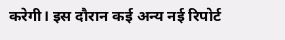करेगी। इस दौरान कई अन्य नई रिपोर्ट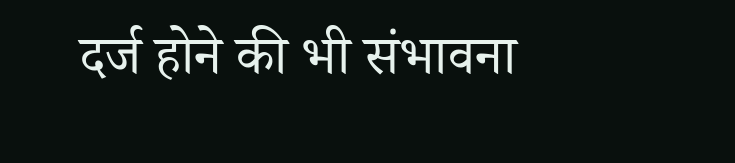दर्ज होने की भी संभावना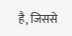है, जिससे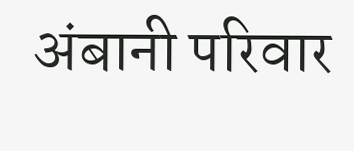अंबानी परिवार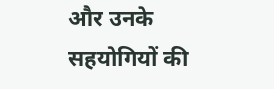और उनके सहयोगियों की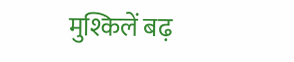मुश्किलें बढ़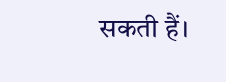सकती हैं।